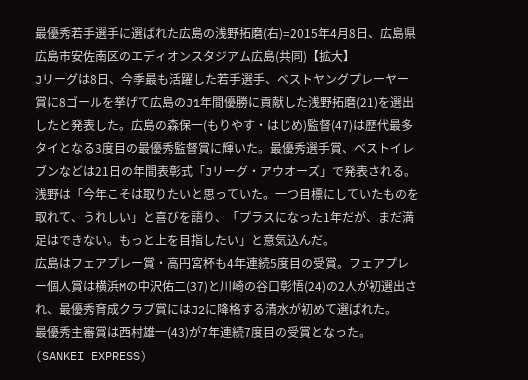最優秀若手選手に選ばれた広島の浅野拓磨(右)=2015年4月8日、広島県広島市安佐南区のエディオンスタジアム広島(共同)【拡大】
Jリーグは8日、今季最も活躍した若手選手、ベストヤングプレーヤー賞に8ゴールを挙げて広島のJ1年間優勝に貢献した浅野拓磨(21)を選出したと発表した。広島の森保一(もりやす・はじめ)監督(47)は歴代最多タイとなる3度目の最優秀監督賞に輝いた。最優秀選手賞、ベストイレブンなどは21日の年間表彰式「Jリーグ・アウオーズ」で発表される。
浅野は「今年こそは取りたいと思っていた。一つ目標にしていたものを取れて、うれしい」と喜びを語り、「プラスになった1年だが、まだ満足はできない。もっと上を目指したい」と意気込んだ。
広島はフェアプレー賞・高円宮杯も4年連続5度目の受賞。フェアプレー個人賞は横浜Mの中沢佑二(37)と川崎の谷口彰悟(24)の2人が初選出され、最優秀育成クラブ賞にはJ2に降格する清水が初めて選ばれた。
最優秀主審賞は西村雄一(43)が7年連続7度目の受賞となった。(SANKEI EXPRESS)